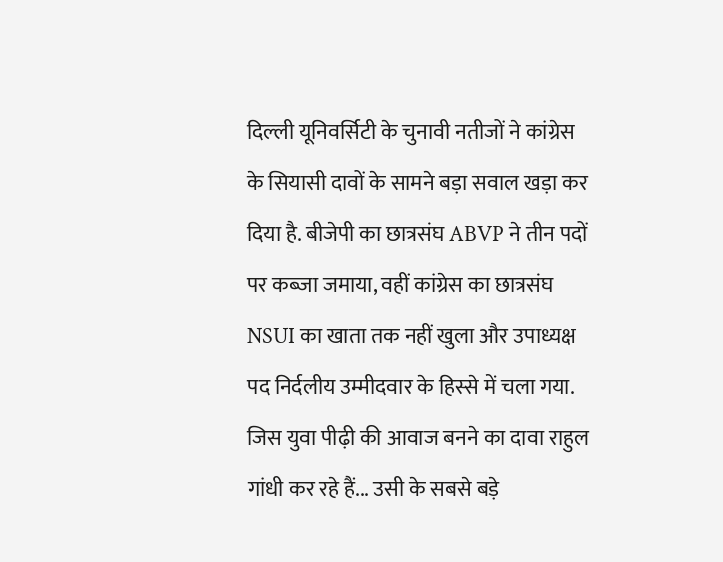दिल्ली यूनिवर्सिटी के चुनावी नतीजों ने कांग्रेस के सियासी दावों के सामने बड़ा सवाल खड़ा कर दिया है. बीजेपी का छात्रसंघ ABVP ने तीन पदों पर कब्जा जमाया, वहीं कांग्रेस का छात्रसंघ NSUI का खाता तक नहीं खुला और उपाध्यक्ष पद निर्दलीय उम्मीदवार के हिस्से में चला गया. जिस युवा पीढ़ी की आवाज बनने का दावा राहुल गांधी कर रहे हैं... उसी के सबसे बड़े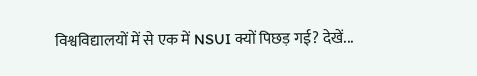विश्वविद्यालयों में से एक में NSUI क्यों पिछड़ गई? देखें...